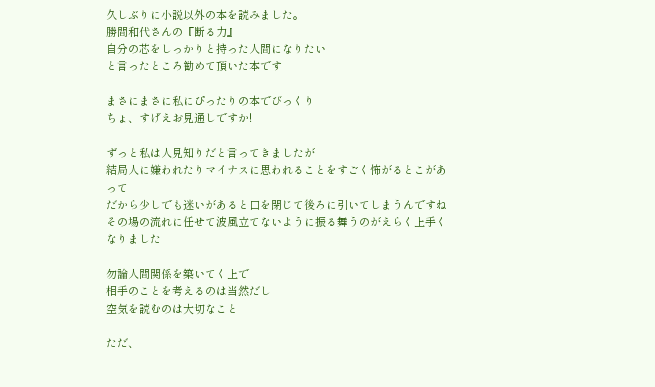久しぶりに小説以外の本を読みました。
勝間和代さんの『断る力』
自分の芯をしっかりと持った人間になりたい
と言ったところ勧めて頂いた本です

まさにまさに私にぴったりの本でびっくり
ちょ、すげえお見通しですか!

ずっと私は人見知りだと言ってきましたが
結局人に嫌われたりマイナスに思われることをすごく怖がるとこがあって
だから少しでも迷いがあると口を閉じて後ろに引いてしまうんですね
その場の流れに任せて波風立てないように振る舞うのがえらく上手くなりました

勿論人間関係を築いてく上で
相手のことを考えるのは当然だし
空気を読むのは大切なこと

ただ、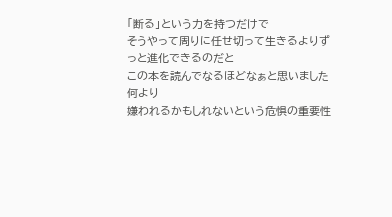「断る」という力を持つだけで
そうやって周りに任せ切って生きるよりずっと進化できるのだと
この本を読んでなるほどなぁと思いました
何より
嫌われるかもしれないという危惧の重要性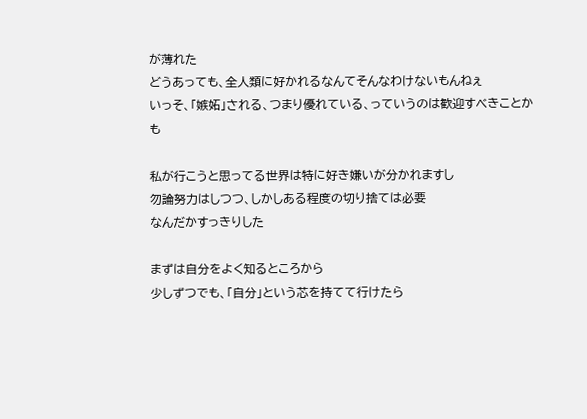が薄れた
どうあっても、全人類に好かれるなんてそんなわけないもんねぇ
いっそ、「嫉妬」される、つまり優れている、っていうのは歓迎すべきことかも

私が行こうと思ってる世界は特に好き嫌いが分かれますし
勿論努力はしつつ、しかしある程度の切り捨ては必要
なんだかすっきりした

まずは自分をよく知るところから
少しずつでも、「自分」という芯を持てて行けたら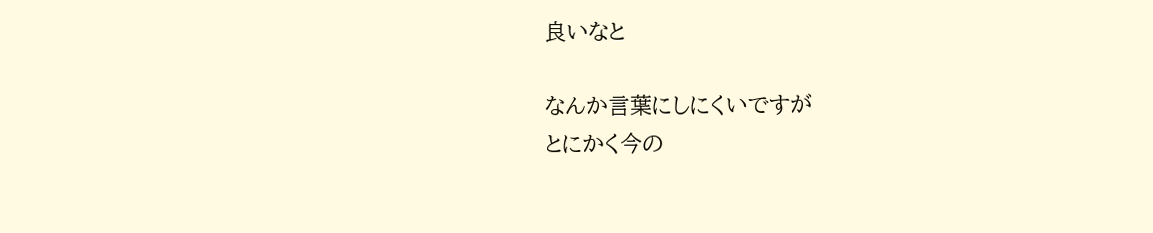良いなと

なんか言葉にしにくいですが
とにかく今の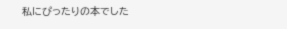私にぴったりの本でした